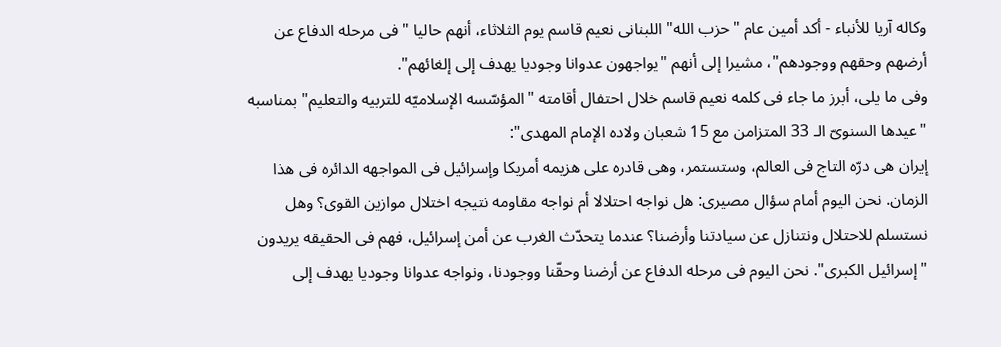وکاله آریا للأنباء - أکد أمین عام "حزب الله" اللبنانی نعیم قاسم یوم الثلاثاء، أنهم حالیا "فی مرحله الدفاع عن أرضهم وحقهم ووجودهم"، مشیرا إلى أنهم "یواجهون عدوانا وجودیا یهدف إلى إلغائهم".
وفی ما یلی، أبرز ما جاء فی کلمه نعیم قاسم خلال احتفال أقامته "المؤسّسه الإسلامیّه للتربیه والتعلیم" بمناسبه "عیدها السنویّ الـ 33 المتزامن مع 15 شعبان ولاده الإمام المهدی":
إیران هی درّه التاج فی العالم، وستستمر، وهی قادره على هزیمه أمریکا وإسرائیل فی المواجهه الدائره فی هذا الزمان. نحن الیوم أمام سؤال مصیری: هل نواجه احتلالا أم نواجه مقاومه نتیجه اختلال موازین القوى؟ وهل نستسلم للاحتلال ونتنازل عن سیادتنا وأرضنا؟ عندما یتحدّث الغرب عن أمن إسرائیل، فهم فی الحقیقه یریدون "إسرائیل الکبرى". نحن الیوم فی مرحله الدفاع عن أرضنا وحقّنا ووجودنا، ونواجه عدوانا وجودیا یهدف إلى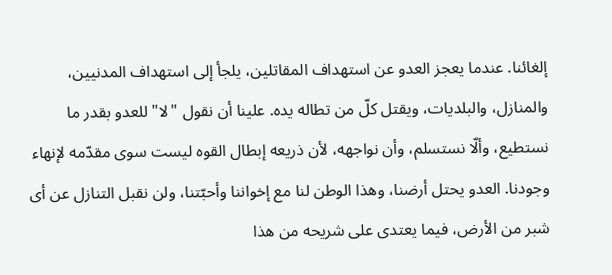إلغائنا. عندما یعجز العدو عن استهداف المقاتلین، یلجأ إلى استهداف المدنیین، والمنازل، والبلدیات، ویقتل کلّ من تطاله یده. علینا أن نقول "لا" للعدو بقدر ما نستطیع، وألّا نستسلم، وأن نواجهه، لأن ذریعه إبطال القوه لیست سوى مقدّمه لإنهاء وجودنا. العدو یحتل أرضنا، وهذا الوطن لنا مع إخواننا وأحبّتنا، ولن نقبل التنازل عن أی شبر من الأرض، فیما یعتدی على شریحه من هذا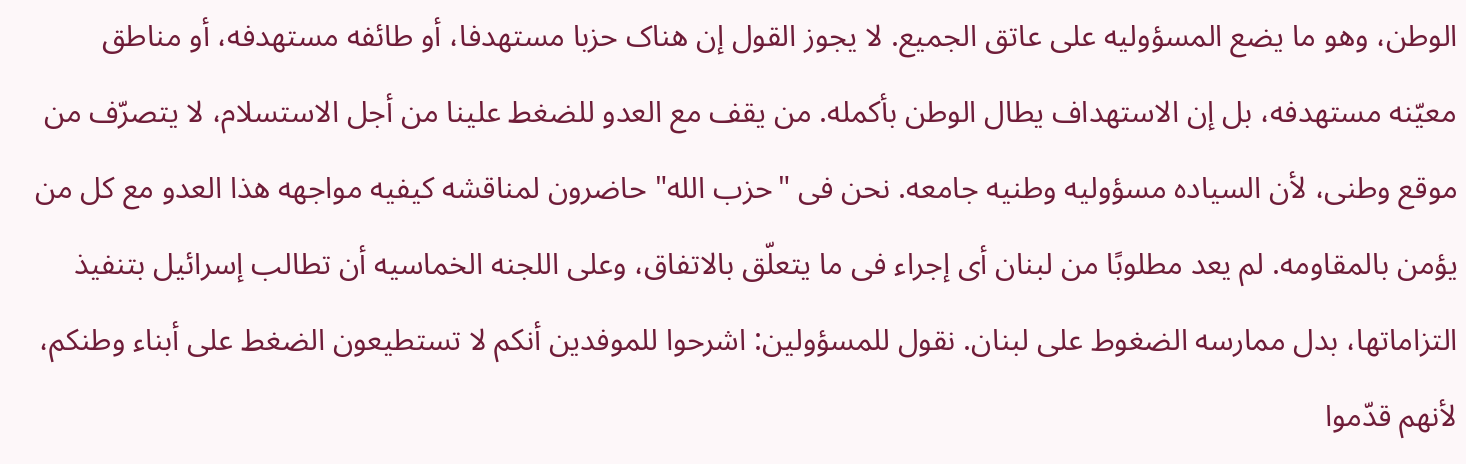الوطن، وهو ما یضع المسؤولیه على عاتق الجمیع. لا یجوز القول إن هناک حزبا مستهدفا، أو طائفه مستهدفه، أو مناطق معیّنه مستهدفه، بل إن الاستهداف یطال الوطن بأکمله. من یقف مع العدو للضغط علینا من أجل الاستسلام، لا یتصرّف من موقع وطنی، لأن السیاده مسؤولیه وطنیه جامعه. نحن فی "حزب الله" حاضرون لمناقشه کیفیه مواجهه هذا العدو مع کل من یؤمن بالمقاومه. لم یعد مطلوبًا من لبنان أی إجراء فی ما یتعلّق بالاتفاق، وعلى اللجنه الخماسیه أن تطالب إسرائیل بتنفیذ التزاماتها، بدل ممارسه الضغوط على لبنان. نقول للمسؤولین: اشرحوا للموفدین أنکم لا تستطیعون الضغط على أبناء وطنکم، لأنهم قدّموا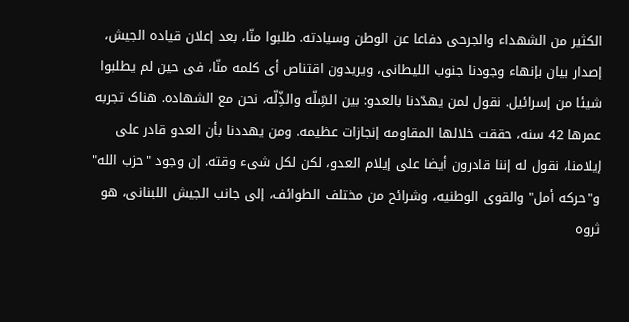الکثیر من الشهداء والجرحى دفاعا عن الوطن وسیادته. طلبوا منّا، بعد إعلان قیاده الجیش، إصدار بیان بإنهاء وجودنا جنوب اللیطانی، ویریدون اقتناص أی کلمه منّا، فی حین لم یطلبوا شیئا من إسرائیل. نقول لمن یهدّدنا بالعدو: بین السِّلّه والذِّلّه، نحن مع الشهاده. هناک تجربه عمرها 42 سنه، حققت خلالها المقاومه إنجازات عظیمه. ومن یهددنا بأن العدو قادر على إیلامنا، نقول له إننا قادرون أیضا على إیلام العدو، لکن لکل شیء وقته. إن وجود "حزب الله" و"حرکه أمل" والقوى الوطنیه، وشرائح من مختلف الطوائف، إلى جانب الجیش اللبنانی، هو ثروه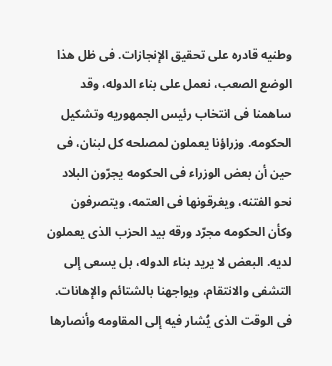وطنیه قادره على تحقیق الإنجازات. فی ظل هذا الوضع الصعب، نعمل على بناء الدوله، وقد ساهمنا فی انتخاب رئیس الجمهوریه وتشکیل الحکومه. وزراؤنا یعملون لمصلحه کل لبنان، فی حین أن بعض الوزراء فی الحکومه یجرّون البلاد نحو الفتنه، ویغرقونها فی العتمه، ویتصرفون وکأن الحکومه مجرّد ورقه بید الحزب الذی یعملون لدیه. البعض لا یرید بناء الدوله، بل یسعى إلى التشفی والانتقام، ویواجهنا بالشتائم والإهانات. فی الوقت الذی یُشار فیه إلى المقاومه وأنصارها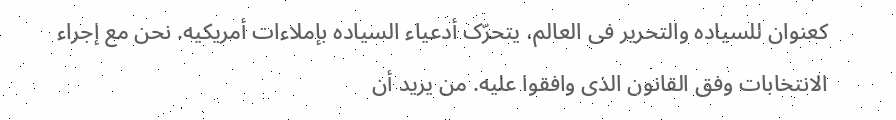کعنوان للسیاده والتحریر فی العالم، یتحرّک أدعیاء السیاده بإملاءات أمریکیه. نحن مع إجراء الانتخابات وفق القانون الذی وافقوا علیه. من یرید أن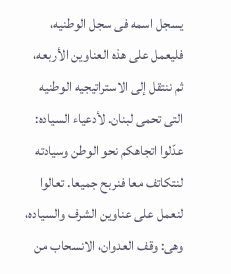یسجل اسمه فی سجل الوطنیه، فلیعمل على هذه العناوین الأربعه، ثم ننتقل إلى الاستراتیجیه الوطنیه التی تحمی لبنان. لأدعیاء السیاده: عدّلوا اتجاهکم نحو الوطن وسیادته لنتکاتف معا فنربح جمیعا. تعالوا لنعمل على عناوین الشرف والسیاده، وهی: وقف العدوان، الانسحاب من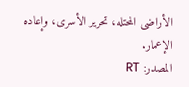الأراضی المحتله، تحریر الأسرى، وإعاده الإعمار.
المصدر: RT